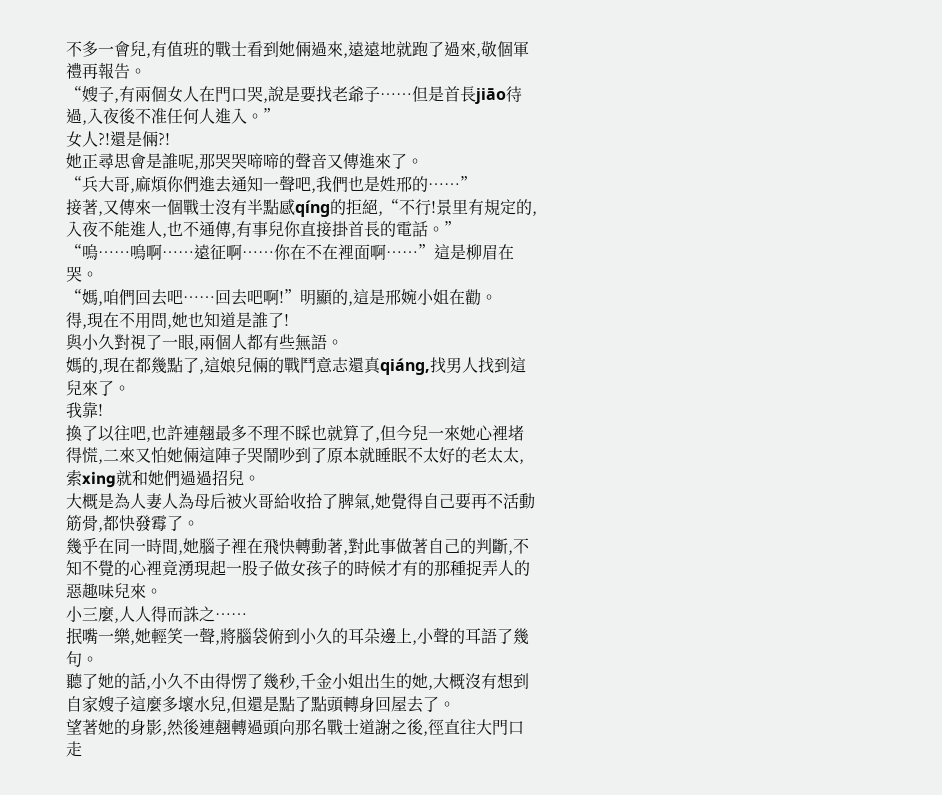不多一會兒,有值班的戰士看到她倆過來,遠遠地就跑了過來,敬個軍禮再報告。
“嫂子,有兩個女人在門口哭,說是要找老爺子……但是首長jiāo待過,入夜後不准任何人進入。”
女人?!還是倆?!
她正尋思會是誰呢,那哭哭啼啼的聲音又傳進來了。
“兵大哥,麻煩你們進去通知一聲吧,我們也是姓邢的……”
接著,又傳來一個戰士沒有半點感qíng的拒絕,“不行!景里有規定的,入夜不能進人,也不通傳,有事兒你直接掛首長的電話。”
“嗚……嗚啊……遠征啊……你在不在裡面啊……”這是柳眉在哭。
“媽,咱們回去吧……回去吧啊!”明顯的,這是邢婉小姐在勸。
得,現在不用問,她也知道是誰了!
與小久對視了一眼,兩個人都有些無語。
媽的,現在都幾點了,這娘兒倆的戰鬥意志還真qiáng,找男人找到這兒來了。
我靠!
換了以往吧,也許連翹最多不理不睬也就算了,但今兒一來她心裡堵得慌,二來又怕她倆這陣子哭鬧吵到了原本就睡眠不太好的老太太,索xing就和她們過過招兒。
大概是為人妻人為母后被火哥給收拾了脾氣,她覺得自己要再不活動筋骨,都快發霉了。
幾乎在同一時間,她腦子裡在飛快轉動著,對此事做著自己的判斷,不知不覺的心裡竟湧現起一股子做女孩子的時候才有的那種捉弄人的惡趣味兒來。
小三麼,人人得而誅之……
抿嘴一樂,她輕笑一聲,將腦袋俯到小久的耳朵邊上,小聲的耳語了幾句。
聽了她的話,小久不由得愣了幾秒,千金小姐出生的她,大概沒有想到自家嫂子這麼多壞水兒,但還是點了點頭轉身回屋去了。
望著她的身影,然後連翹轉過頭向那名戰士道謝之後,徑直往大門口走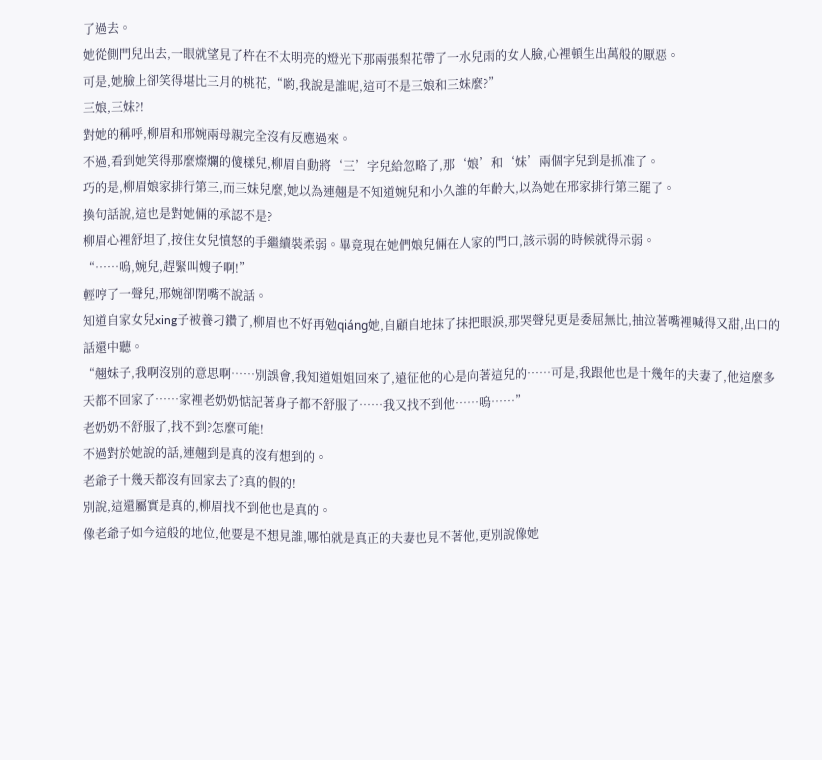了過去。
她從側門兒出去,一眼就望見了杵在不太明亮的燈光下那兩張梨花帶了一水兒雨的女人臉,心裡頓生出萬般的厭惡。
可是,她臉上卻笑得堪比三月的桃花,“喲,我說是誰呢,這可不是三娘和三妹麼?”
三娘,三妹?!
對她的稱呼,柳眉和邢婉兩母親完全沒有反應過來。
不過,看到她笑得那麼燦爛的傻樣兒,柳眉自動將‘三’字兒給忽略了,那‘娘’和‘妹’兩個字兒到是抓准了。
巧的是,柳眉娘家排行第三,而三妹兒麼,她以為連翹是不知道婉兒和小久誰的年齡大,以為她在邢家排行第三罷了。
換句話說,這也是對她倆的承認不是?
柳眉心裡舒坦了,按住女兒憤怒的手繼續裝柔弱。畢竟現在她們娘兒倆在人家的門口,該示弱的時候就得示弱。
“……嗚,婉兒,趕緊叫嫂子啊!”
輕哼了一聲兒,邢婉卻閉嘴不說話。
知道自家女兒xing子被養刁鑽了,柳眉也不好再勉qiáng她,自顧自地抹了抹把眼淚,那哭聲兒更是委屈無比,抽泣著嘴裡喊得又甜,出口的話還中聽。
“翹妹子,我啊沒別的意思啊……別誤會,我知道姐姐回來了,遠征他的心是向著這兒的……可是,我跟他也是十幾年的夫妻了,他這麼多天都不回家了……家裡老奶奶惦記著身子都不舒服了……我又找不到他……嗚……”
老奶奶不舒服了,找不到?怎麼可能!
不過對於她說的話,連翹到是真的沒有想到的。
老爺子十幾天都沒有回家去了?真的假的!
別說,這還屬實是真的,柳眉找不到他也是真的。
像老爺子如今這般的地位,他要是不想見誰,哪怕就是真正的夫妻也見不著他,更別說像她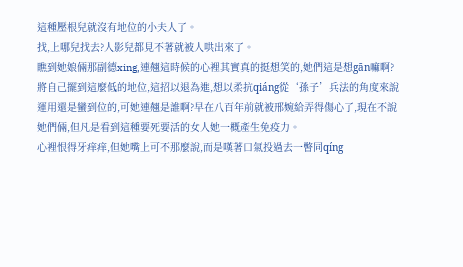這種壓根兒就沒有地位的小夫人了。
找,上哪兒找去?人影兒都見不著就被人哄出來了。
瞧到她娘倆那副德xing,連翹這時候的心裡其實真的挺想笑的,她們這是想gān嘛啊?
將自己擺到這麼低的地位,這招以退為進,想以柔抗qiáng從‘孫子’兵法的角度來說運用還是蠻到位的,可她連翹是誰啊?早在八百年前就被邢婉給弄得傷心了,現在不說她們倆,但凡是看到這種要死要活的女人她一概產生免疫力。
心裡恨得牙痒痒,但她嘴上可不那麼說,而是嘆著口氣投過去一瞥同qíng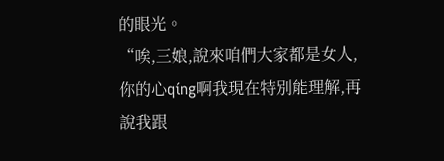的眼光。
“唉,三娘,說來咱們大家都是女人,你的心qíng啊我現在特別能理解,再說我跟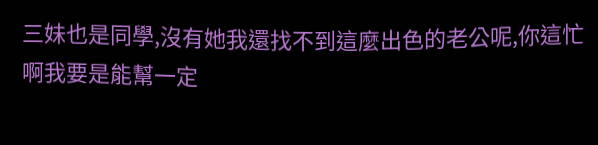三妹也是同學,沒有她我還找不到這麼出色的老公呢,你這忙啊我要是能幫一定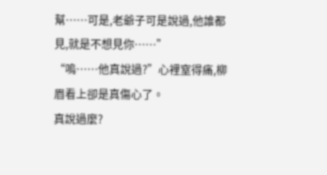幫……可是,老爺子可是說過,他誰都見,就是不想見你……”
“嗚……他真說過?”心裡窒得痛,柳眉看上卻是真傷心了。
真說過麼?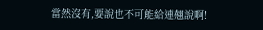當然沒有,要說也不可能給連翹說啊!